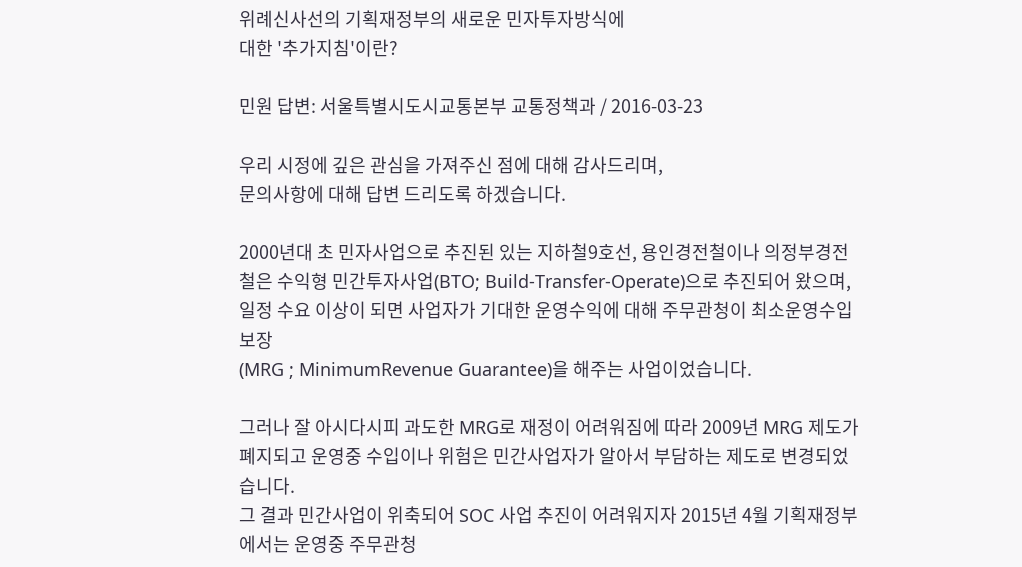위례신사선의 기획재정부의 새로운 민자투자방식에
대한 '추가지침'이란?

민원 답변: 서울특별시도시교통본부 교통정책과 / 2016-03-23

우리 시정에 깊은 관심을 가져주신 점에 대해 감사드리며,
문의사항에 대해 답변 드리도록 하겠습니다.

2000년대 초 민자사업으로 추진된 있는 지하철9호선, 용인경전철이나 의정부경전철은 수익형 민간투자사업(BTO; Build-Transfer-Operate)으로 추진되어 왔으며,일정 수요 이상이 되면 사업자가 기대한 운영수익에 대해 주무관청이 최소운영수입보장
(MRG ; MinimumRevenue Guarantee)을 해주는 사업이었습니다.

그러나 잘 아시다시피 과도한 MRG로 재정이 어려워짐에 따라 2009년 MRG 제도가 폐지되고 운영중 수입이나 위험은 민간사업자가 알아서 부담하는 제도로 변경되었습니다.
그 결과 민간사업이 위축되어 SOC 사업 추진이 어려워지자 2015년 4월 기획재정부에서는 운영중 주무관청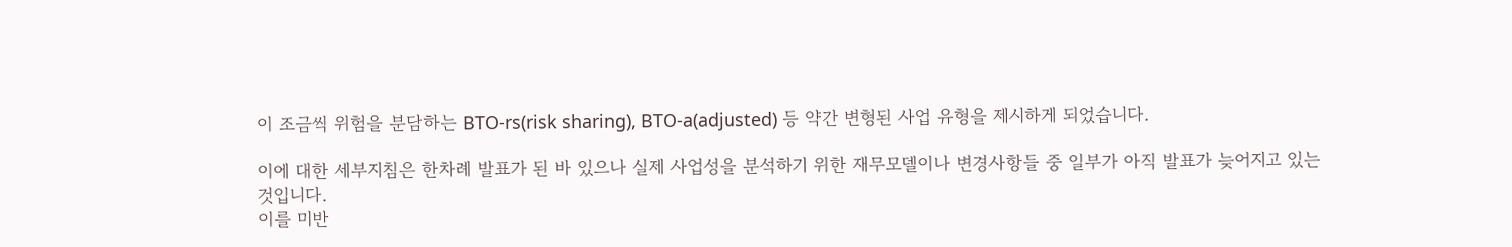이 조금씩 위험을 분담하는 BTO-rs(risk sharing), BTO-a(adjusted) 등 약간 변형된 사업 유형을 제시하게 되었습니다.

이에 대한 세부지침은 한차례 발표가 된 바 있으나 실제 사업성을 분석하기 위한 재무모델이나 변경사항들 중 일부가 아직 발표가 늦어지고 있는 것입니다.
이를 미반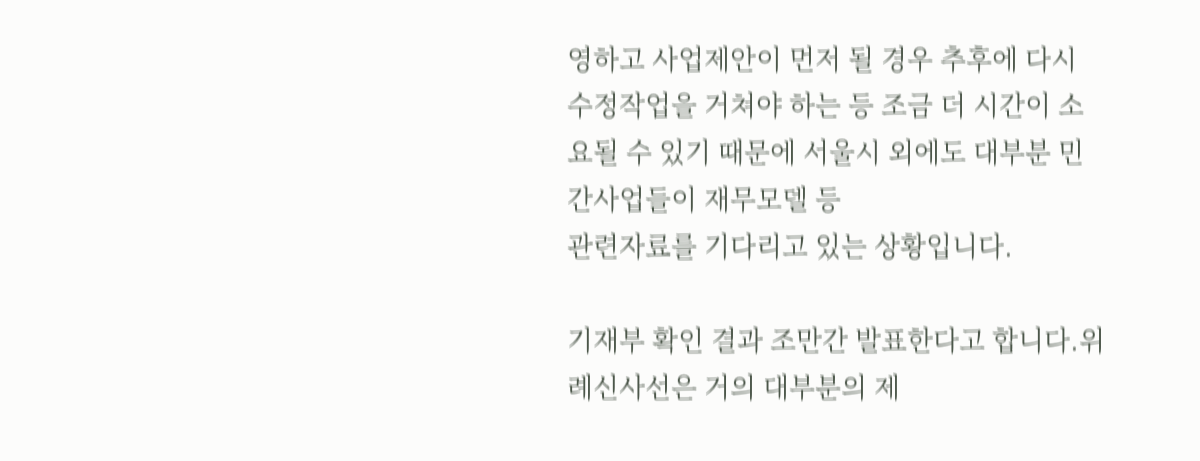영하고 사업제안이 먼저 될 경우 추후에 다시 수정작업을 거쳐야 하는 등 조금 더 시간이 소요될 수 있기 때문에 서울시 외에도 대부분 민간사업들이 재무모델 등
관련자료를 기다리고 있는 상황입니다.

기재부 확인 결과 조만간 발표한다고 합니다.위례신사선은 거의 대부분의 제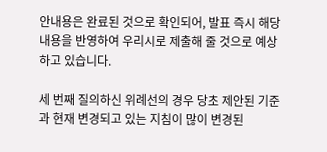안내용은 완료된 것으로 확인되어, 발표 즉시 해당 내용을 반영하여 우리시로 제출해 줄 것으로 예상하고 있습니다.

세 번째 질의하신 위례선의 경우 당초 제안된 기준과 현재 변경되고 있는 지침이 많이 변경된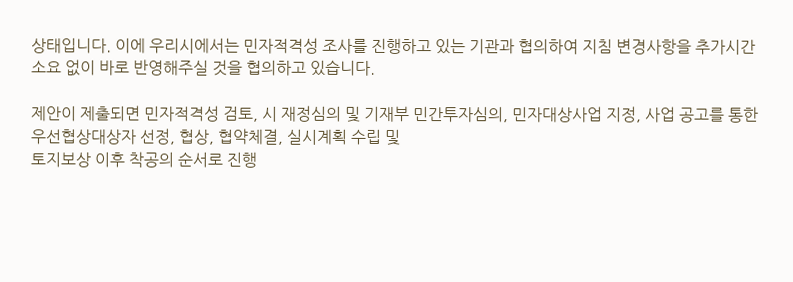상태입니다. 이에 우리시에서는 민자적격성 조사를 진행하고 있는 기관과 협의하여 지침 변경사항을 추가시간 소요 없이 바로 반영해주실 것을 협의하고 있습니다.

제안이 제출되면 민자적격성 검토, 시 재정심의 및 기재부 민간투자심의, 민자대상사업 지정, 사업 공고를 통한 우선협상대상자 선정, 협상, 협약체결, 실시계획 수립 및
토지보상 이후 착공의 순서로 진행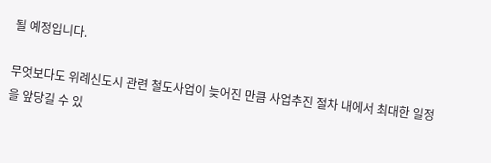될 예정입니다.

무엇보다도 위례신도시 관련 철도사업이 늦어진 만큼 사업추진 절차 내에서 최대한 일정을 앞당길 수 있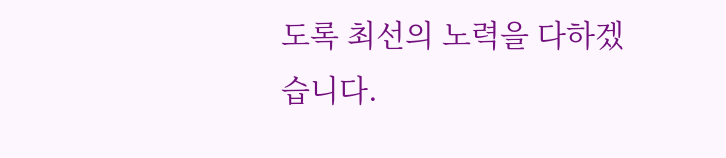도록 최선의 노력을 다하겠습니다.